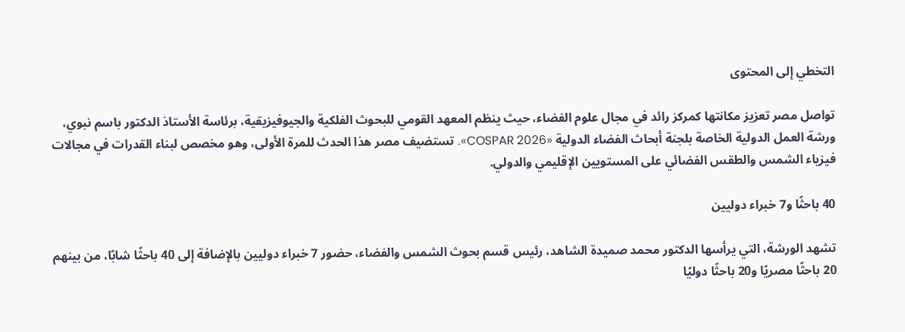التخطي إلى المحتوى

تواصل مصر تعزيز مكانتها كمركز رائد في مجال علوم الفضاء، حيث ينظم المعهد القومي للبحوث الفلكية والجيوفيزيقية، برئاسة الأستاذ الدكتور باسم نبوي، ورشة العمل الدولية الخاصة بلجنة أبحاث الفضاء الدولية «COSPAR 2026». تستضيف مصر هذا الحدث للمرة الأولى، وهو مخصص لبناء القدرات في مجالات فيزياء الشمس والطقس الفضائي على المستويين الإقليمي والدولي.

40 باحثًا و7 خبراء دوليين

تشهد الورشة، التي يرأسها الدكتور محمد صميدة الشاهد، رئيس قسم بحوث الشمس والفضاء، حضور 7 خبراء دوليين بالإضافة إلى 40 باحثًا شابًا، من بينهم 20 باحثًا مصريًا و20 باحثًا دوليًا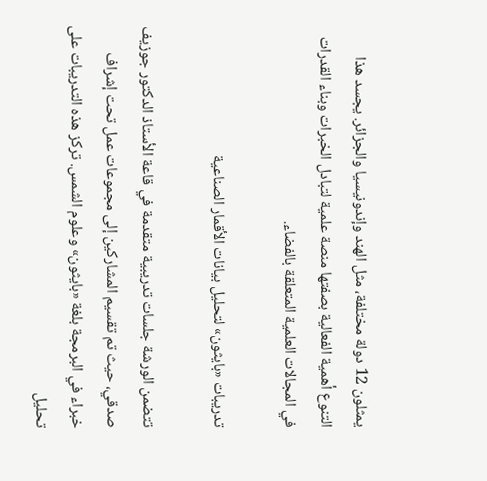يمثلون 12 دولة مختلفة، مثل الهند وإندونيسيا والجزائر. يجسد هذا التنوع أهمية الفعالية بصفتها منصة علمية لتبادل الخبرات وبناء القدرات في المجالات العلمية المتعلقة بالفضاء.

تدريبات «بايثون» لتحليل بيانات الأقمار الصناعية

تتضمن الورشة جلسات تدريبية متقدمة في قاعة الأستاذ الدكتور جوزيف صدقي، حيث تم تقسيم المشاركين إلى مجموعات عمل تحت إشراف خبراء في البرمجة بلغة «بايثون» وعلوم الشمس. تركز هذه التدريبات على تحليل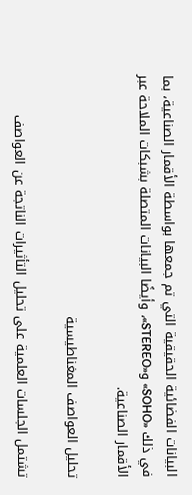البيانات الفضائية الحقيقية التي تم جمعها بواسطة الأقمار الصناعية، بما في ذلك «SOHO» و«STEREO»، وأيضًا البيانات المتصلة بشبكات الملاحة عبر الأقمار الصناعية.

تحليل العواصف المغناطيسية

تشتمل الجلسات العلمية على تحليل التأثيرات الناتجة عن العواصف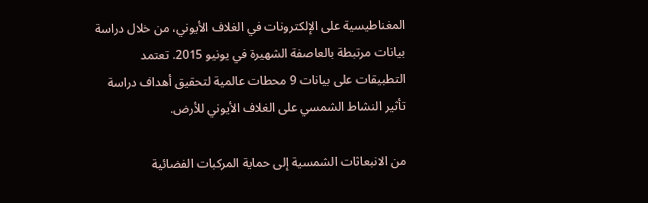المغناطيسية على الإلكترونات في الغلاف الأيوني، من خلال دراسة بيانات مرتبطة بالعاصفة الشهيرة في يونيو 2015. تعتمد التطبيقات على بيانات 9 محطات عالمية لتحقيق أهداف دراسة تأثير النشاط الشمسي على الغلاف الأيوني للأرض.

من الانبعاثات الشمسية إلى حماية المركبات الفضائية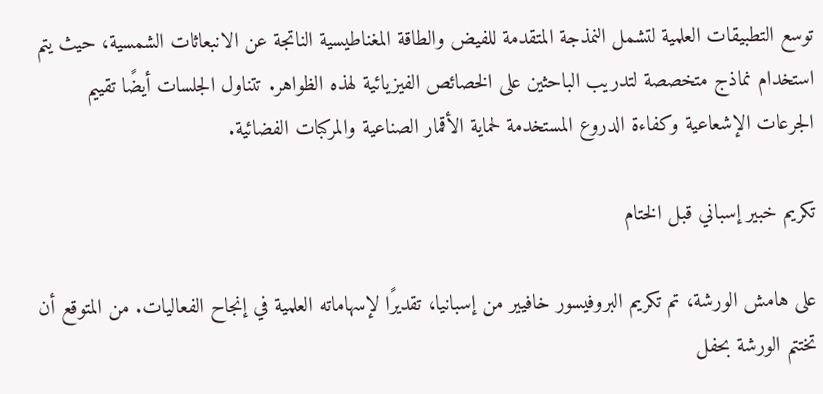توسع التطبيقات العلمية لتشمل النمذجة المتقدمة للفيض والطاقة المغناطيسية الناتجة عن الانبعاثات الشمسية، حيث يتم استخدام نماذج متخصصة لتدريب الباحثين على الخصائص الفيزيائية لهذه الظواهر. تتناول الجلسات أيضًا تقييم الجرعات الإشعاعية وكفاءة الدروع المستخدمة لحماية الأقمار الصناعية والمركبات الفضائية.

تكريم خبير إسباني قبل الختام

على هامش الورشة، تم تكريم البروفيسور خافيير من إسبانيا، تقديرًا لإسهاماته العلمية في إنجاح الفعاليات. من المتوقع أن تختتم الورشة بحفل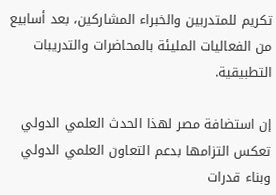تكريم للمتدربين والخبراء المشاركين، بعد أسابيع من الفعاليات المليئة بالمحاضرات والتدريبات التطبيقية.

إن استضافة مصر لهذا الحدث العلمي الدولي تعكس التزامها بدعم التعاون العلمي الدولي وبناء قدرات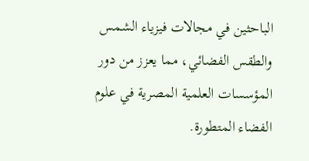الباحثين في مجالات فيزياء الشمس والطقس الفضائي، مما يعزز من دور المؤسسات العلمية المصرية في علوم الفضاء المتطورة.